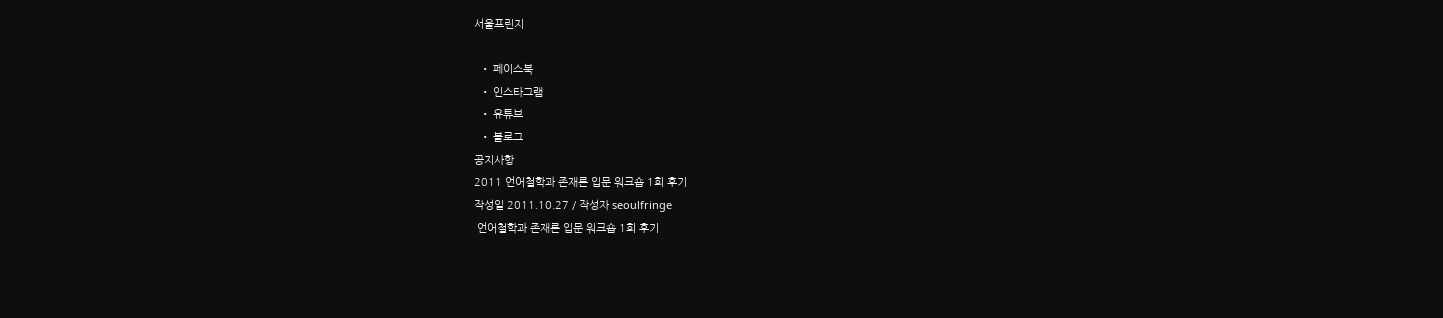서울프린지

  • 페이스북
  • 인스타그램
  • 유튜브
  • 블로그
공지사항
2011 언어철학과 존재론 입문 워크숍 1회 후기
작성일 2011.10.27 / 작성자 seoulfringe
 언어철학과 존재론 입문 워크숍 1회 후기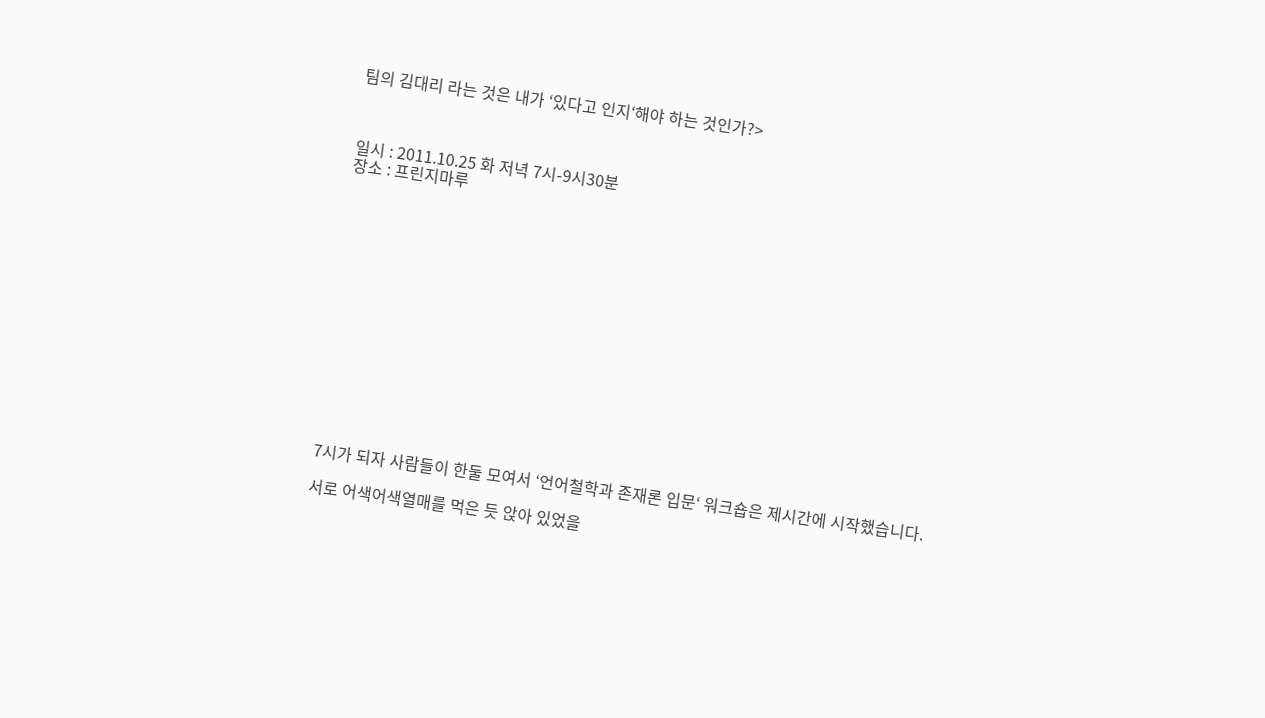팀의 김대리 라는 것은 내가 ‘있다고 인지‘해야 하는 것인가?>



일시 : 2011.10.25 화 저녁 7시-9시30분
장소 : 프린지마루















7시가 되자 사람들이 한둘 모여서 ‘언어철학과 존재론 입문‘ 워크숍은 제시간에 시작했습니다.

서로 어색어색열매를 먹은 듯 앉아 있었을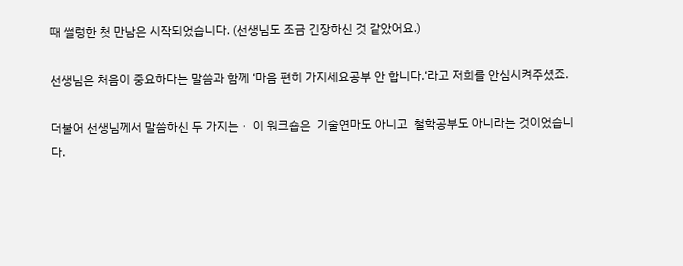때 썰렁한 첫 만남은 시작되었습니다. (선생님도 조금 긴장하신 것 같았어요.)

선생님은 처음이 중요하다는 말씀과 함께 ‘마음 편히 가지세요공부 안 합니다.‘라고 저희를 안심시켜주셨죠.

더불어 선생님께서 말씀하신 두 가지는ㆍ 이 워크숍은  기술연마도 아니고  철학공부도 아니라는 것이었습니다.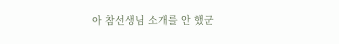아 참선생님 소개를 안 했군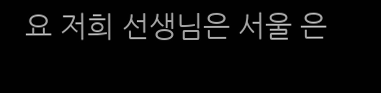요 저희 선생님은 서울 은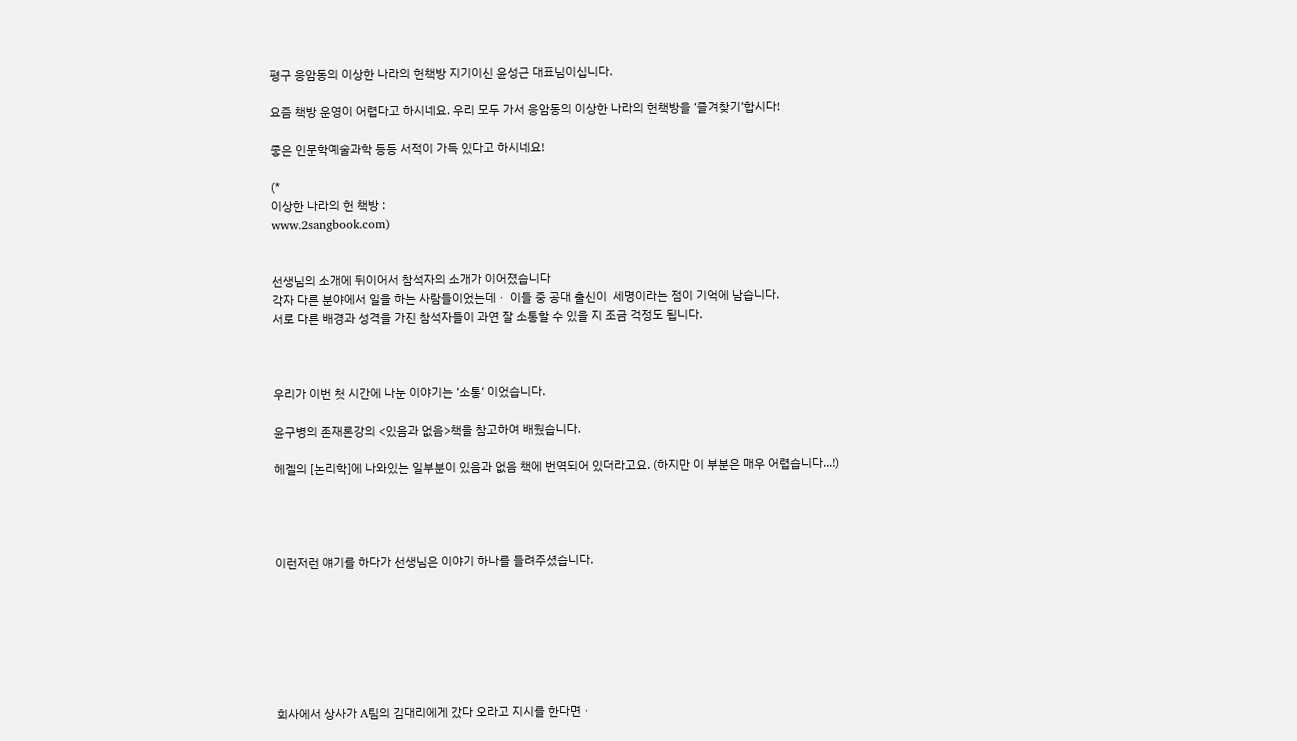평구 응암동의 이상한 나라의 헌책방 지기이신 윤성근 대표님이십니다.

요즘 책방 운영이 어렵다고 하시네요. 우리 모두 가서 응암동의 이상한 나라의 헌책방을 ‘즐겨찾기‘합시다!

좋은 인문학예술과학 등등 서적이 가득 있다고 하시네요!

(*
이상한 나라의 헌 책방 :
www.2sangbook.com)


선생님의 소개에 뒤이어서 참석자의 소개가 이어졌습니다
각자 다른 분야에서 일을 하는 사람들이었는데ㆍ 이들 중 공대 출신이  세명이라는 점이 기억에 남습니다.
서로 다른 배경과 성격을 가진 참석자들이 과연 잘 소통할 수 있을 지 조금 걱정도 됩니다.



우리가 이번 첫 시간에 나눈 이야기는 ‘소통‘ 이었습니다.

윤구병의 존재론강의 <있음과 없음>책을 참고하여 배웠습니다.

헤겔의 [논리학]에 나와있는 일부분이 있음과 없음 책에 번역되어 있더라고요. (하지만 이 부분은 매우 어렵습니다...!)




이런저런 얘기를 하다가 선생님은 이야기 하나를 들려주셨습니다.







회사에서 상사가 A팀의 김대리에게 갔다 오라고 지시를 한다면ㆍ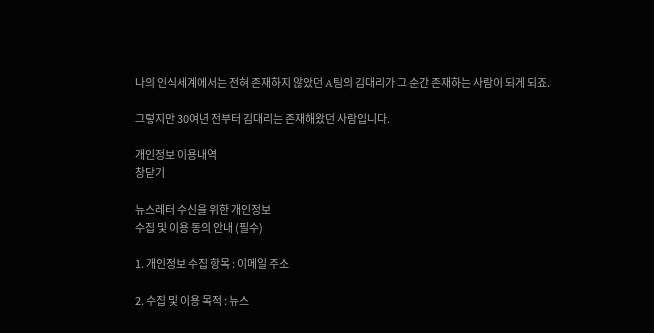나의 인식세계에서는 전혀 존재하지 않았던 A팀의 김대리가 그 순간 존재하는 사람이 되게 되죠.

그렇지만 30여년 전부터 김대리는 존재해왔던 사람입니다.

개인정보 이용내역
창닫기

뉴스레터 수신을 위한 개인정보
수집 및 이용 동의 안내 (필수)

1. 개인정보 수집 항목 : 이메일 주소

2. 수집 및 이용 목적 : 뉴스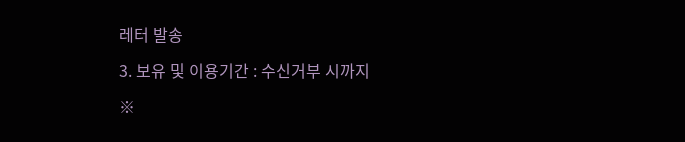레터 발송

3. 보유 및 이용기간 : 수신거부 시까지

※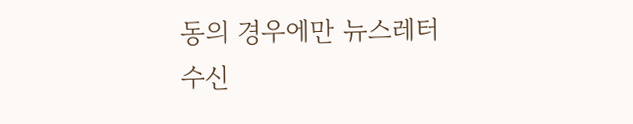동의 경우에만 뉴스레터 수신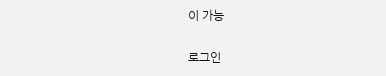이 가능

로그인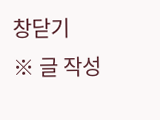창닫기
※ 글 작성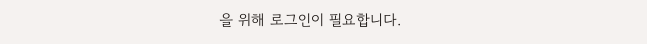을 위해 로그인이 필요합니다.